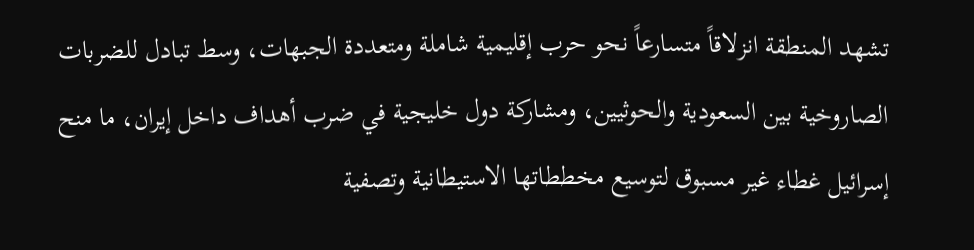تشهد المنطقة انزلاقاً متسارعاً نحو حرب إقليمية شاملة ومتعددة الجبهات، وسط تبادل للضربات الصاروخية بين السعودية والحوثيين، ومشاركة دول خليجية في ضرب أهداف داخل إيران، ما منح إسرائيل غطاء غير مسبوق لتوسيع مخططاتها الاستيطانية وتصفية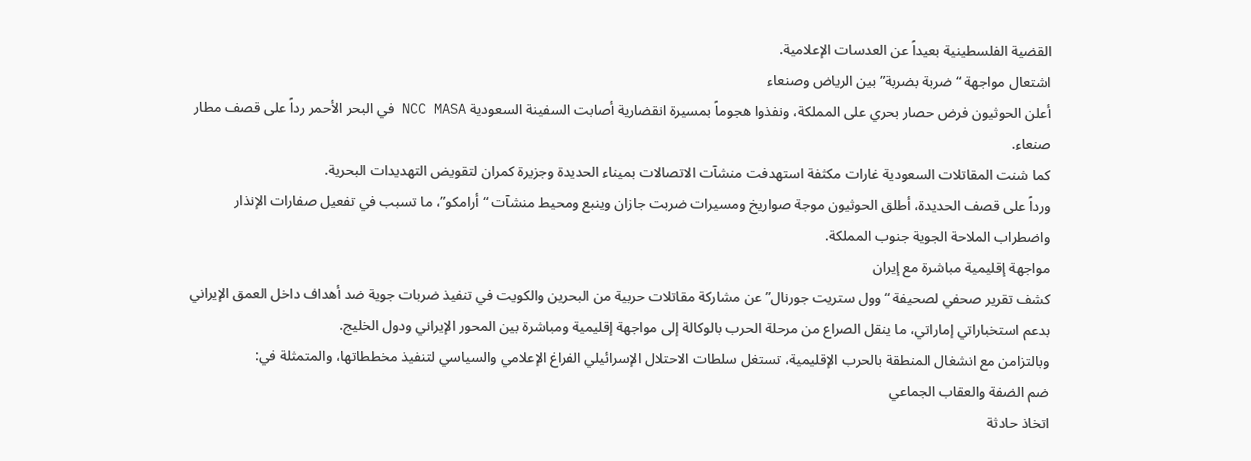القضية الفلسطينية بعيداً عن العدسات الإعلامية.
اشتعال مواجهة “ضربة بضربة” بين الرياض وصنعاء
أعلن الحوثيون فرض حصار بحري على المملكة، ونفذوا هجوماً بمسيرة انقضارية أصابت السفينة السعودية NCC MASA في البحر الأحمر رداً على قصف مطار صنعاء.
كما شنت المقاتلات السعودية غارات مكثفة استهدفت منشآت الاتصالات بميناء الحديدة وجزيرة كمران لتقويض التهديدات البحرية.
ورداً على قصف الحديدة، أطلق الحوثيون موجة صواريخ ومسيرات ضربت جازان وينبع ومحيط منشآت “أرامكو”، ما تسبب في تفعيل صفارات الإنذار واضطراب الملاحة الجوية جنوب المملكة.
مواجهة إقليمية مباشرة مع إيران
كشف تقرير صحفي لصحيفة “وول ستريت جورنال” عن مشاركة مقاتلات حربية من البحرين والكويت في تنفيذ ضربات جوية ضد أهداف داخل العمق الإيراني بدعم استخباراتي إماراتي، ما ينقل الصراع من مرحلة الحرب بالوكالة إلى مواجهة إقليمية ومباشرة بين المحور الإيراني ودول الخليج.
وبالتزامن مع انشغال المنطقة بالحرب الإقليمية، تستغل سلطات الاحتلال الإسرائيلي الفراغ الإعلامي والسياسي لتنفيذ مخططاتها، والمتمثلة في:
ضم الضفة والعقاب الجماعي
اتخاذ حادثة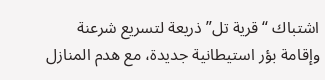اشتباك “قرية تل” ذريعة لتسريع شرعنة وإقامة بؤر استيطانية جديدة، مع هدم المنازل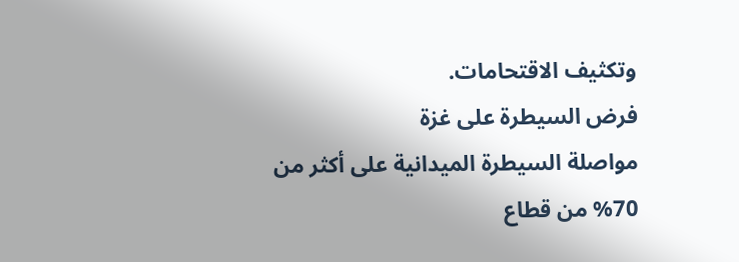وتكثيف الاقتحامات.
فرض السيطرة على غزة
مواصلة السيطرة الميدانية على أكثر من 70% من قطاع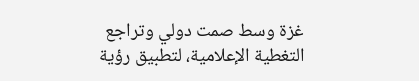غزة وسط صمت دولي وتراجع التغطية الإعلامية، لتطبيق رؤية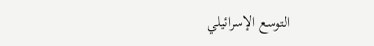التوسع الإسرائيلي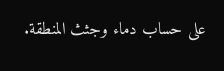على حساب دماء وجثث المنطقة.